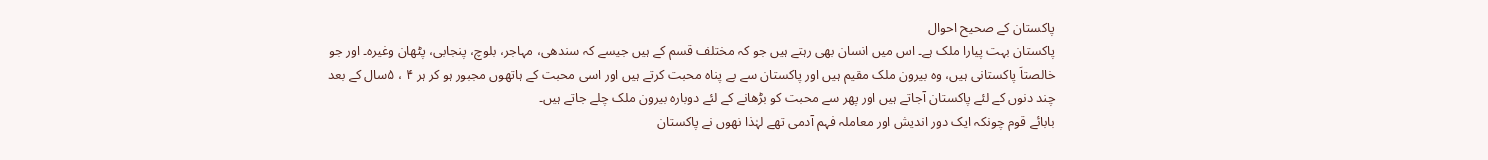پاکستان کے صحیح احوال
پاکستان بہت پیارا ملک ہے۔ اس میں انسان بھی رہتے ہیں جو کہ مختلف قسم کے ہیں جیسے کہ سندھی، مہاجر، بلوچ، پنجابی، پٹھان وغیرہ۔ اور جو خالصتاَ پاکستانی ہیں، وہ بیرون ملک مقیم ہیں اور پاکستان سے بے پناہ محبت کرتے ہیں اور اسی محبت کے ہاتھوں مجبور ہو کر ہر ۴ ، ۵سال کے بعد چند دنوں کے لئے پاکستان آجاتے ہیں اور پھر سے محبت کو بڑھانے کے لئے دوبارہ بیرون ملک چلے جاتے ہیں۔
بابائے قوم چونکہ ایک دور اندیش اور معاملہ فہم آدمی تھے لہٰذا نھوں نے پاکستان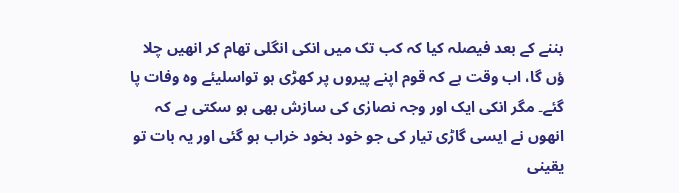بننے کے بعد فیصلہ کیا کہ کب تک میں انکی انگلی تھام کر انھیں چلا ؤں گا، اب وقت ہے کہ قوم اپنے پیروں پر کھڑی ہو تواسلیئے وہ وفات پا گئے۔ مگر انکی ایک اور وجہ نصارٰی کی سازش بھی ہو سکتی ہے کہ انھوں نے ایسی گاڑی تیار کی جو خود بخود خراب ہو گئی اور یہ بات تو یقینی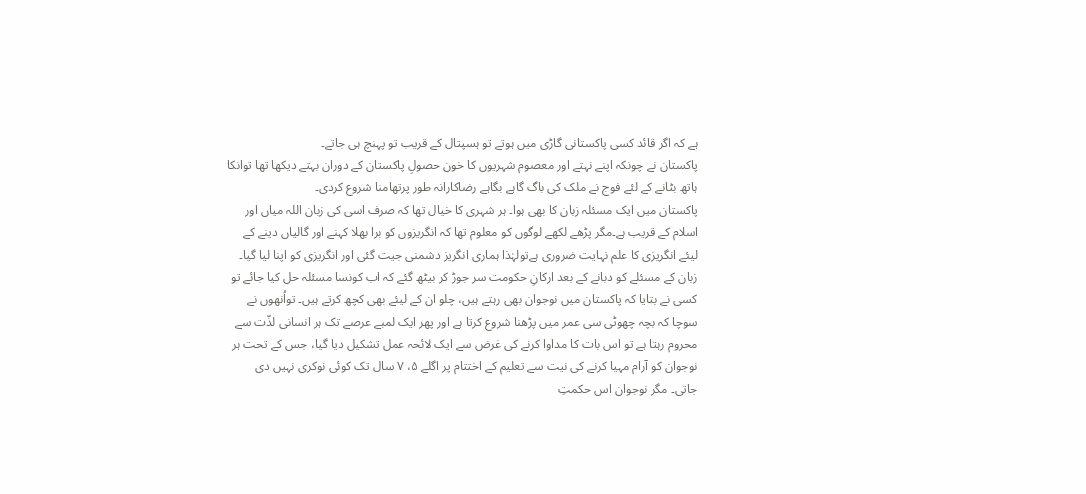ہے کہ اگر قائد کسی پاکستانی گاڑی میں ہوتے تو ہسپتال کے قریب تو پہنچ ہی جاتے۔
پاکستان نے چونکہ اپنے نہتے اور معصوم شہریوں کا خون حصولِ پاکستان کے دوران بہتے دیکھا تھا توانکا ہاتھ بٹانے کے لئے فوج نے ملک کی باگ گاہے بگاہے رضاکارانہ طور پرتھامنا شروع کردی۔
پاکستان میں ایک مسئلہ زبان کا بھی ہوا۔ ہر شہری کا خیال تھا کہ صرف اسی کی زبان اللہ میاں اور اسلام کے قریب ہے۔مگر پڑھے لکھے لوگوں کو معلوم تھا کہ انگریزوں کو برا بھلا کہنے اور گالیاں دینے کے لیئے انگریزی کا علم نہایت ضروری ہےتولہٰذا ہماری انگریز دشمنی جیت گئی اور انگریزی کو اپنا لیا گیا۔
زبان کے مسئلے کو دبانے کے بعد ارکانِ حکومت سر جوڑ کر بیٹھ گئے کہ اب کونسا مسئلہ حل کیا جائے تو کسی نے بتایا کہ پاکستان میں نوجوان بھی رہتے ہیں، چلو ان کے لیئے بھی کچھ کرتے ہیں۔ تواُنھوں نے سوچا کہ بچہ چھوٹی سی عمر میں پڑھنا شروع کرتا ہے اور پھر ایک لمبے عرصے تک ہر انسانی لذّت سے محروم رہتا ہے تو اس بات کا مداوا کرنے کی غرض سے ایک لائحہ عمل تشکیل دیا گیا، جس کے تحت ہر نوجوان کو آرام مہیا کرنے کی نیت سے تعلیم کے اختتام پر اگلے ۵، ۷ سال تک کوئی نوکری نہیں دی جاتی۔ مگر نوجوان اس حکمتِ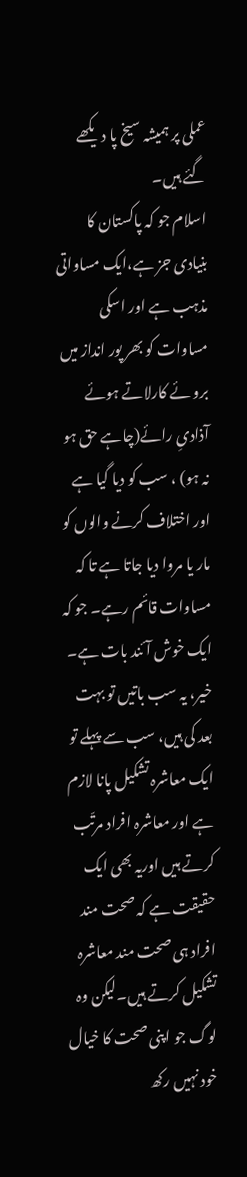عملی پر ہمیشہ سیخ پا دیکھے گئے ہیں۔
اسلام جو کہ پاکستان کا بنیادی جز ہے،ایک مساواتی مذہب ہے اور اسکی مساوات کو بھر پور انداز میں برو ئے کارلاتے ہوئے آذادیِ رائے(چاہے حق ہو نہ ہو) ، سب کو دیا گیا ہے اور اختلاف کرنے والوں کو مار یا مروا دیا جاتا ہے تا کہ مساوات قائم رہے۔ جو کہ ایک خوش آئند بات ہے۔
خیر، یہ سب باتیں تو بہت بعد کی ہیں، سب سے پہلے تو ایک معاشرہ تشکیل پانا لازم ہے اور معاشرہ افراد مرتّب کرتے ہیں اوریہ بھی ایک حقیقت ہے کہ صحت مند افراد ہی صحت مند معاشرہ تشکیل کرتے ہیں۔لیکن وہ لوگ جو اپنی صحت کا خیال خود نہیں رکھ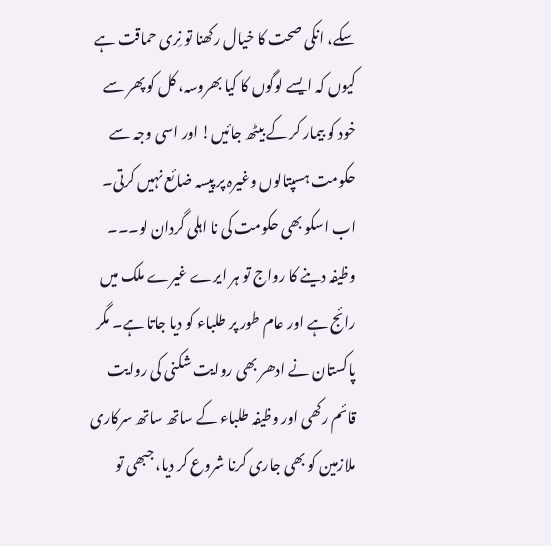سکے، انکی صحت کا خیال رکھنا تو نِری حماقت ہے کیوں کہ ایسے لوگوں کا کیا بھروسہ، کل کو پھر سے خود کو بیمار کر کے بیٹھ جائیں! اور اسی وجہ سے حکومت ہسپتالوں وغیرہ پر پیسہ ضائع نہیں کرتی۔ اب اسکو بھی حکومت کی نا اہلی گردان لو۔۔۔
وظیفہ دینے کا رواج تو ہر ایرے غیرے ملک میں رائج ہے اور عام طور پر طلباء کو دیا جاتا ہے۔ مگر پاکستان نے ادھر بھی روایت شکنی کی روایت قائم رکھی اور وظیفہ طلباء کے ساتھ ساتھ سرکاری ملازمین کو بھی جاری کرنا شروع کر دیا، جبھی تو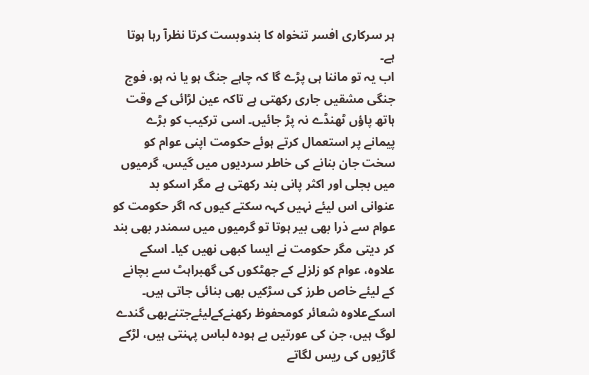ہر سرکاری افسر تنخواہ کا بندوبست کرتا نظرآ رہا ہوتا ہے۔
اب یہ تو ماننا ہی پڑے گا کہ چاہے جنگ ہو یا نہ ہو، فوج جنگی مشقیں جاری رکھتی ہے تاکہ عین لڑائی کے وقت ہاتھ پاؤں ٹھنڈے نہ پڑ جائیں۔ اسی ترکیب کو بڑے پیمانے پر استعمال کرتے ہوئے حکومت اپنی عوام کو سخت جان بنانے کی خاطر سردیوں میں گیس، گرمیوں میں بجلی اور اکثر پانی بند رکھتی ہے مگر اسکو بد عنوانی اس لیئے نہیں کہہ سکتے کیوں کہ اگر حکومت کو عوام سے ذرا بھی بیر ہوتا تو گرمیوں میں سمندر بھی بند کر دیتی مگر حکومت نے ایسا کبھی نھیں کیا۔ اسکے علاوہ، عوام کو زلزلے کے جھٹکوں کی گھبراہٹ سے بچانے کے لیئے خاص طرز کی سڑکیں بھی بنائی جاتی ہیں۔
اسکےعلاوہ شعائر کومحفوظ رکھنےکےلیئےجتنےبھی گندے لوگ ہیں، جن کی عورتیں بے ہودہ لباس پہنتی ہیں، لڑکے گاڑیوں کی ریس لگاتے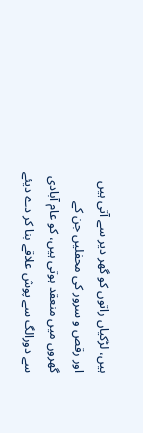ہیں، لڑکیاں راتوں کو گھر دیر سے آتی ہیں اور رقص و سرور کی محفلیں جن کے گھروں میں منعقد ہوتی ہیں، کو عام آبادی سے دورالگ سے پوش علاقے بنا کر دے دیئے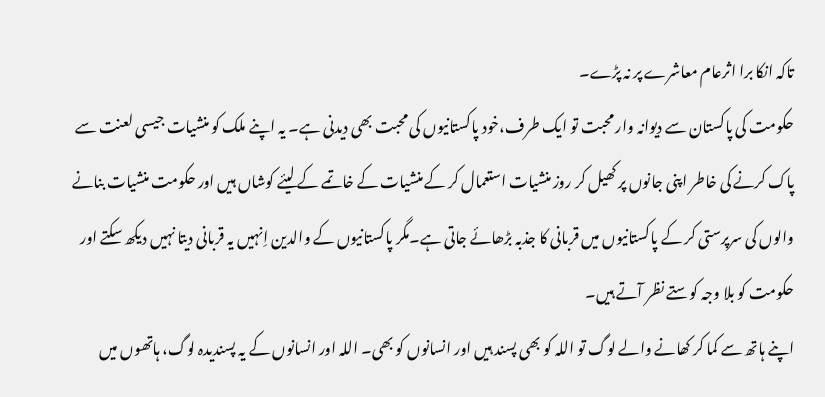تاکہ انکا برا اثرعام معاشرے پر نہ پڑے۔
حکومت کی پاکستان سے دیوانہ وار محبت تو ایک طرف،خود پاکستانیوں کی محبت بھی دیدنی ہے۔ یہ اپنے ملک کو منشیات جیسی لعنت سے پاک کرنے کی خاطر اپنی جانوں پر کھیل کر روز منشیات استعمال کر کے منشیات کے خاتمے کے لیئے کوشاں ہیں اور حکومت منشیات بنانے والوں کی سرپرستی کر کے پاکستانیوں میں قربانی کا جذبہ بڑھائے جاتی ہے۔مگر پاکستانیوں کے والدین اِنہیں یہ قربانی دیتا نہیں دیکھ سکتے اور حکومت کو بلا وجہ کوستے نظر آتے ہیں۔
اپنے ہاتھ سے کما کر کھانے والے لوگ تو اللہ کو بھی پسند ہیں اور انسانوں کو بھی۔ اللہ اور انسانوں کے یہ پسندیدہ لوگ، ہاتھوں میں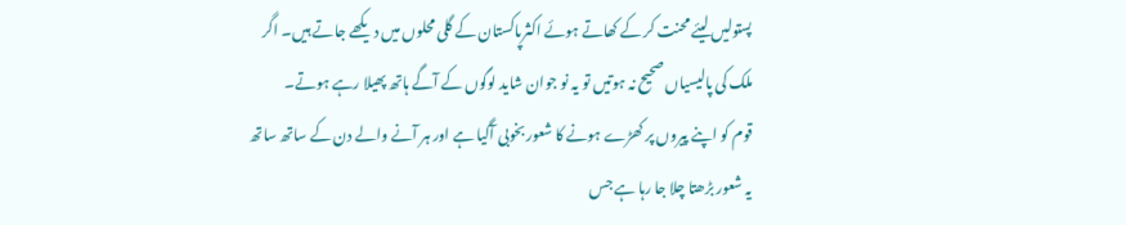پستولیں لیئے محنت کر کے کھاتے ہوئے اکثرپاکستان کے گلی محلوں میں دیکھے جاتے ہیں۔ اگر ملک کی پالیسیاں صحیح نہ ہوتیں تو یہ نو جوان شاید لوگوں کے آگے ہاتھ پھیلا رہے ہوتے۔
قوم کو اپنے پیروں پر کھڑے ہونے کا شعور بخوبی آگیا ہے اور ہر آنے والے دن کے ساتھ ساتھ یہ شعور بڑھتا چلا جا رہا ہے جس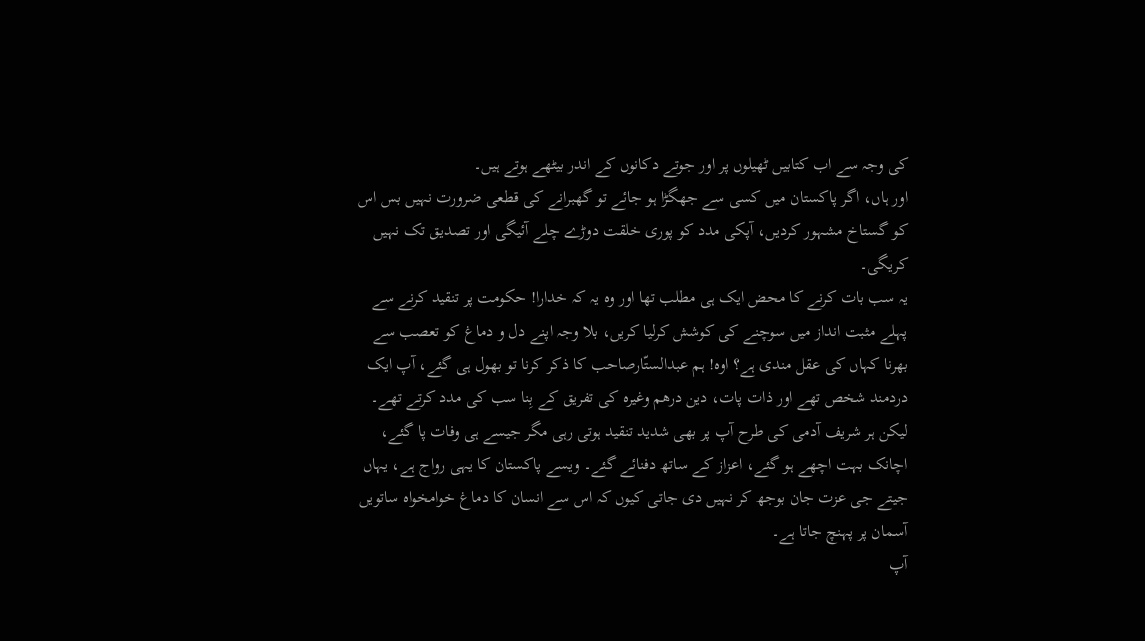کی وجہ سے اب کتابیں ٹھیلوں پر اور جوتے دکانوں کے اندر بیٹھے ہوتے ہیں۔
اور ہاں، اگر پاکستان میں کسی سے جھگڑا ہو جائے تو گھبرانے کی قطعی ضرورت نہیں بس اس کو گستاخ مشہور کردیں، آپکی مدد کو پوری خلقت دوڑے چلے آئیگی اور تصدیق تک نہیں کریگی۔
یہ سب بات کرنے کا محض ایک ہی مطلب تھا اور وہ یہ کہ خدارا! حکومت پر تنقید کرنے سے پہلے مثبت انداز میں سوچنے کی کوشش کرلیا کریں، بلا وجہ اپنے دل و دماغ کو تعصب سے بھرنا کہاں کی عقل مندی ہے؟ اوہ! ہم عبدالستّارصاحب کا ذکر کرنا تو بھول ہی گئے، آپ ایک دردمند شخص تھے اور ذات پات، دین درھم وغیرہ کی تفریق کے بِنا سب کی مدد کرتے تھے۔ لیکن ہر شریف آدمی کی طرح آپ پر بھی شدید تنقید ہوتی رہی مگر جیسے ہی وفات پا گئے، اچانک بہت اچھے ہو گئے، اعزاز کے ساتھ دفنائے گئے۔ ویسے پاکستان کا یہی رواج ہے، یہاں جیتے جی عزت جان بوجھ کر نہیں دی جاتی کیوں کہ اس سے انسان کا دماغ خوامخواہ ساتویں آسمان پر پہنچ جاتا ہے۔
آپ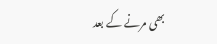بھی مرنے کے بعد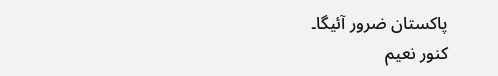پاکستان ضرور آئیگا۔
کنور نعیم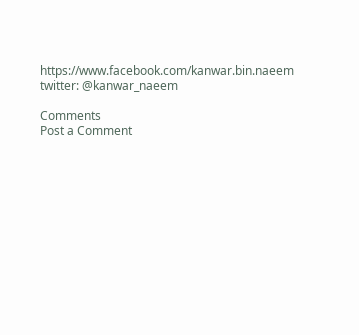https://www.facebook.com/kanwar.bin.naeem
twitter: @kanwar_naeem

Comments
Post a Comment